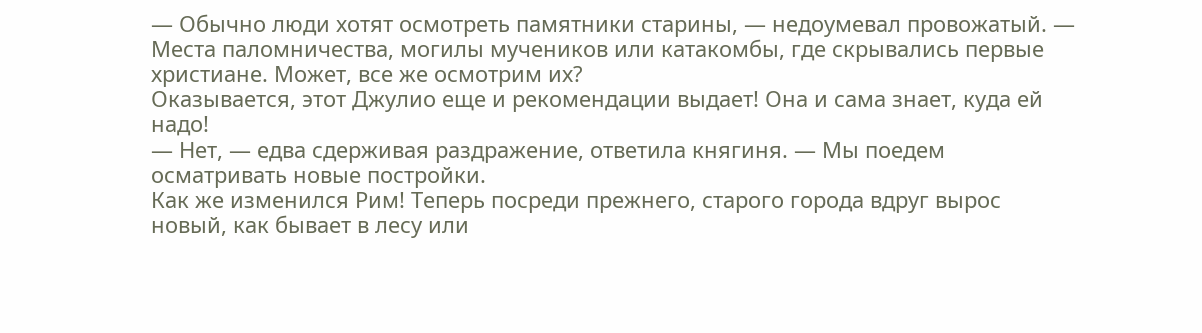— Обычно люди хотят осмотреть памятники старины, — недоумевал провожатый. — Места паломничества, могилы мучеников или катакомбы, где скрывались первые христиане. Может, все же осмотрим их?
Оказывается, этот Джулио еще и рекомендации выдает! Она и сама знает, куда ей надо!
— Нет, — едва сдерживая раздражение, ответила княгиня. — Мы поедем осматривать новые постройки.
Как же изменился Рим! Теперь посреди прежнего, старого города вдруг вырос новый, как бывает в лесу или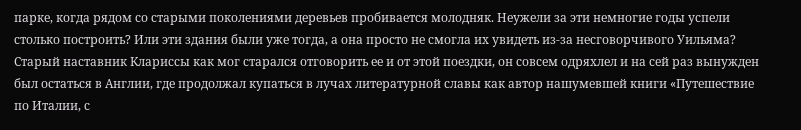парке, когда рядом со старыми поколениями деревьев пробивается молодняк. Неужели за эти немногие годы успели столько построить? Или эти здания были уже тогда, а она просто не смогла их увидеть из-за несговорчивого Уильяма? Старый наставник Клариссы как мог старался отговорить ее и от этой поездки, он совсем одряхлел и на сей раз вынужден был остаться в Англии, где продолжал купаться в лучах литературной славы как автор нашумевшей книги «Путешествие по Италии, с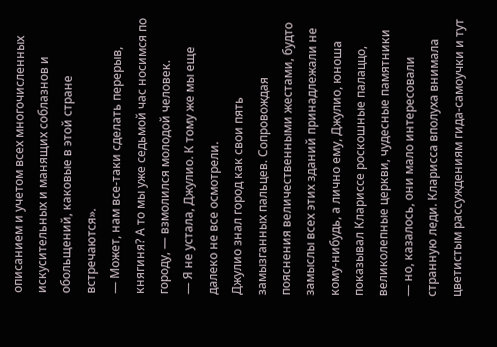описанием и учетом всех многочисленных искусительных и манящих соблазнов и обольщений, каковые в этой стране встречаются».
— Может, нам все-таки сделать перерыв, княгиня? А то мы уже седьмой час носимся по городу, — взмолился молодой человек.
— Я не устала, Джулио. К тому же мы еще далеко не все осмотрели.
Джулио знал город как свои пять замызганных пальцев. Сопровождая пояснения величественными жестами, будто замыслы всех этих зданий принадлежали не кому-нибудь, а лично ему, Джулио, юноша показывал Клариссе роскошные палаццо, великолепные церкви, чудесные памятники — но, казалось, они мало интересовали странную леди. Кларисса вполуха внимала цветистым рассуждениям гида-самоучки и тут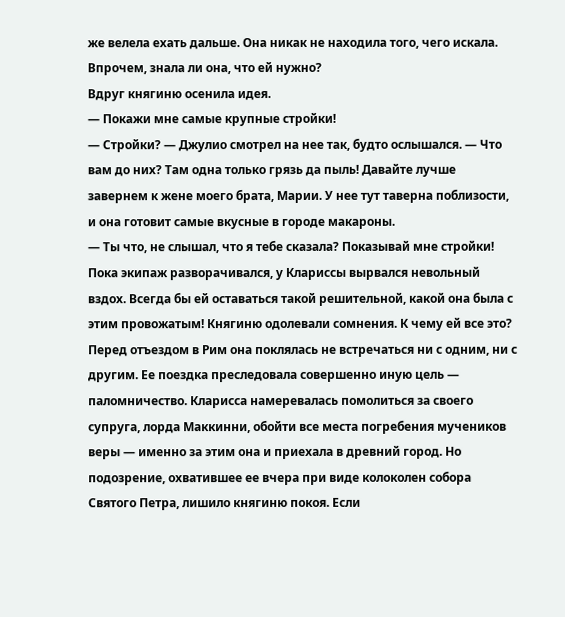же велела ехать дальше. Она никак не находила того, чего искала. Впрочем, знала ли она, что ей нужно?
Вдруг княгиню осенила идея.
— Покажи мне самые крупные стройки!
— Стройки? — Джулио смотрел на нее так, будто ослышался. — Что вам до них? Там одна только грязь да пыль! Давайте лучше завернем к жене моего брата, Марии. У нее тут таверна поблизости, и она готовит самые вкусные в городе макароны.
— Ты что, не слышал, что я тебе сказала? Показывай мне стройки!
Пока экипаж разворачивался, у Клариссы вырвался невольный вздох. Всегда бы ей оставаться такой решительной, какой она была с этим провожатым! Княгиню одолевали сомнения. К чему ей все это? Перед отъездом в Рим она поклялась не встречаться ни с одним, ни с другим. Ее поездка преследовала совершенно иную цель — паломничество. Кларисса намеревалась помолиться за своего супруга, лорда Маккинни, обойти все места погребения мучеников веры — именно за этим она и приехала в древний город. Но подозрение, охватившее ее вчера при виде колоколен собора Святого Петра, лишило княгиню покоя. Если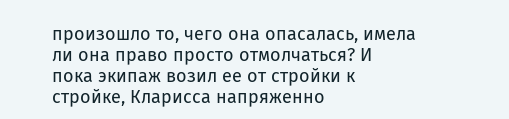произошло то, чего она опасалась, имела ли она право просто отмолчаться? И пока экипаж возил ее от стройки к стройке, Кларисса напряженно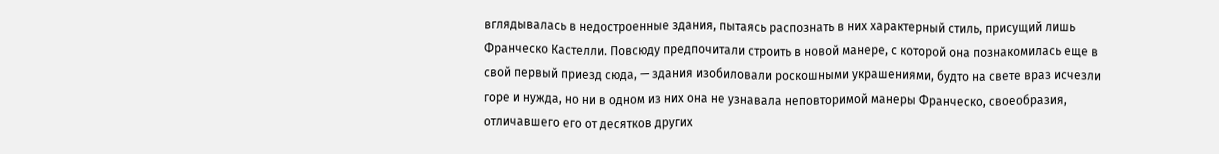вглядывалась в недостроенные здания, пытаясь распознать в них характерный стиль, присущий лишь Франческо Кастелли. Повсюду предпочитали строить в новой манере, с которой она познакомилась еще в свой первый приезд сюда, — здания изобиловали роскошными украшениями, будто на свете враз исчезли горе и нужда, но ни в одном из них она не узнавала неповторимой манеры Франческо, своеобразия, отличавшего его от десятков других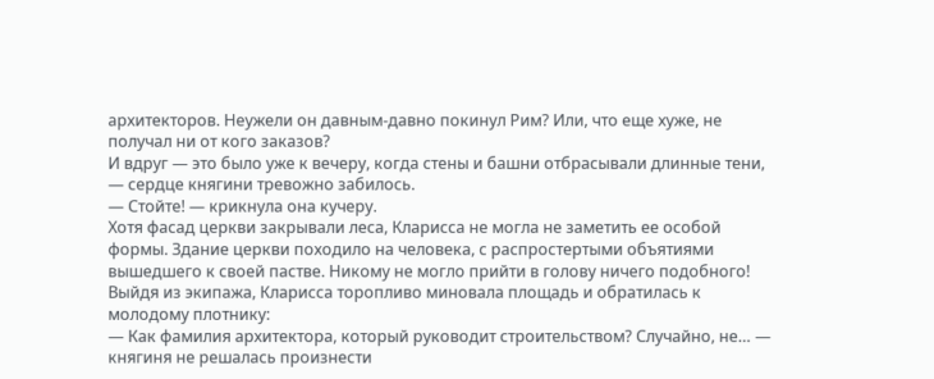архитекторов. Неужели он давным-давно покинул Рим? Или, что еще хуже, не получал ни от кого заказов?
И вдруг — это было уже к вечеру, когда стены и башни отбрасывали длинные тени, — сердце княгини тревожно забилось.
— Стойте! — крикнула она кучеру.
Хотя фасад церкви закрывали леса, Кларисса не могла не заметить ее особой формы. Здание церкви походило на человека, с распростертыми объятиями вышедшего к своей пастве. Никому не могло прийти в голову ничего подобного!
Выйдя из экипажа, Кларисса торопливо миновала площадь и обратилась к молодому плотнику:
— Как фамилия архитектора, который руководит строительством? Случайно, не… — княгиня не решалась произнести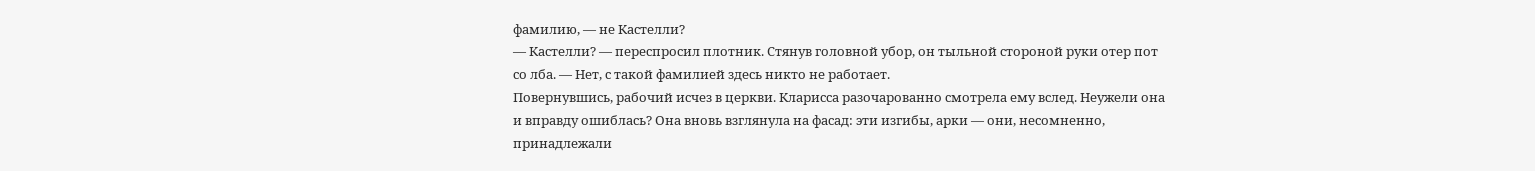фамилию, — не Кастелли?
— Кастелли? — переспросил плотник. Стянув головной убор, он тыльной стороной руки отер пот со лба. — Нет, с такой фамилией здесь никто не работает.
Повернувшись, рабочий исчез в церкви. Кларисса разочарованно смотрела ему вслед. Неужели она и вправду ошиблась? Она вновь взглянула на фасад: эти изгибы, арки — они, несомненно, принадлежали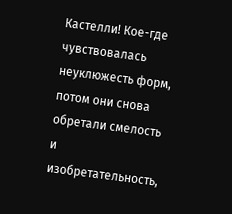Кастелли! Кое-где чувствовалась неуклюжесть форм, потом они снова обретали смелость и изобретательность,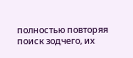полностью повторяя поиск зодчего, их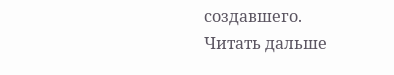создавшего.
Читать дальше